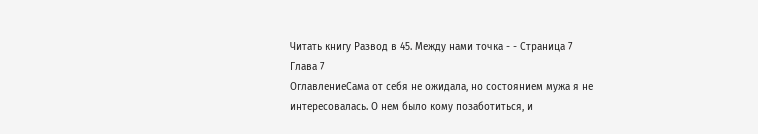Читать книгу Развод в 45. Между нами точка - - Страница 7
Глава 7
ОглавлениеСама от себя не ожидала, но состоянием мужа я не интересовалась. О нем было кому позаботиться, и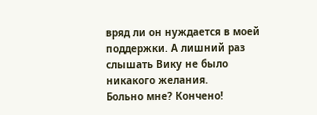вряд ли он нуждается в моей поддержки. А лишний раз слышать Вику не было никакого желания.
Больно мне? Кончено!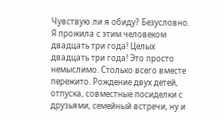Чувствую ли я обиду? Безусловно. Я прожила с этим человеком двадцать три года! Целых двадцать три года! Это просто немыслимо. Столько всего вместе пережито. Рождение двух детей, отпуска, совместные посиделки с друзьями, семейный встречи, ну и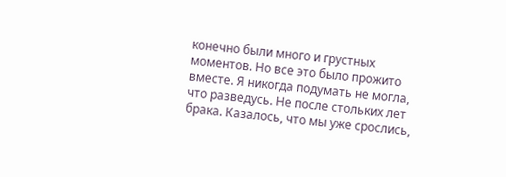конечно были много и грустных моментов. Но все это было прожито вместе. Я никогда подумать не могла, что разведусь. Не после стольких лет брака. Казалось, что мы уже срослись,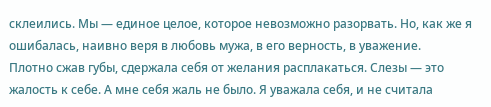склеились. Мы ― единое целое, которое невозможно разорвать. Но, как же я ошибалась, наивно веря в любовь мужа, в его верность, в уважение.
Плотно сжав губы, сдержала себя от желания расплакаться. Слезы ― это жалость к себе. А мне себя жаль не было. Я уважала себя, и не считала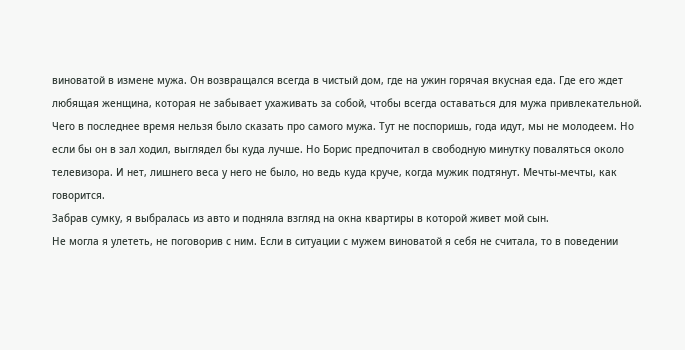виноватой в измене мужа. Он возвращался всегда в чистый дом, где на ужин горячая вкусная еда. Где его ждет любящая женщина, которая не забывает ухаживать за собой, чтобы всегда оставаться для мужа привлекательной. Чего в последнее время нельзя было сказать про самого мужа. Тут не поспоришь, года идут, мы не молодеем. Но если бы он в зал ходил, выглядел бы куда лучше. Но Борис предпочитал в свободную минутку поваляться около телевизора. И нет, лишнего веса у него не было, но ведь куда круче, когда мужик подтянут. Мечты‐мечты, как говорится.
Забрав сумку, я выбралась из авто и подняла взгляд на окна квартиры в которой живет мой сын.
Не могла я улететь, не поговорив с ним. Если в ситуации с мужем виноватой я себя не считала, то в поведении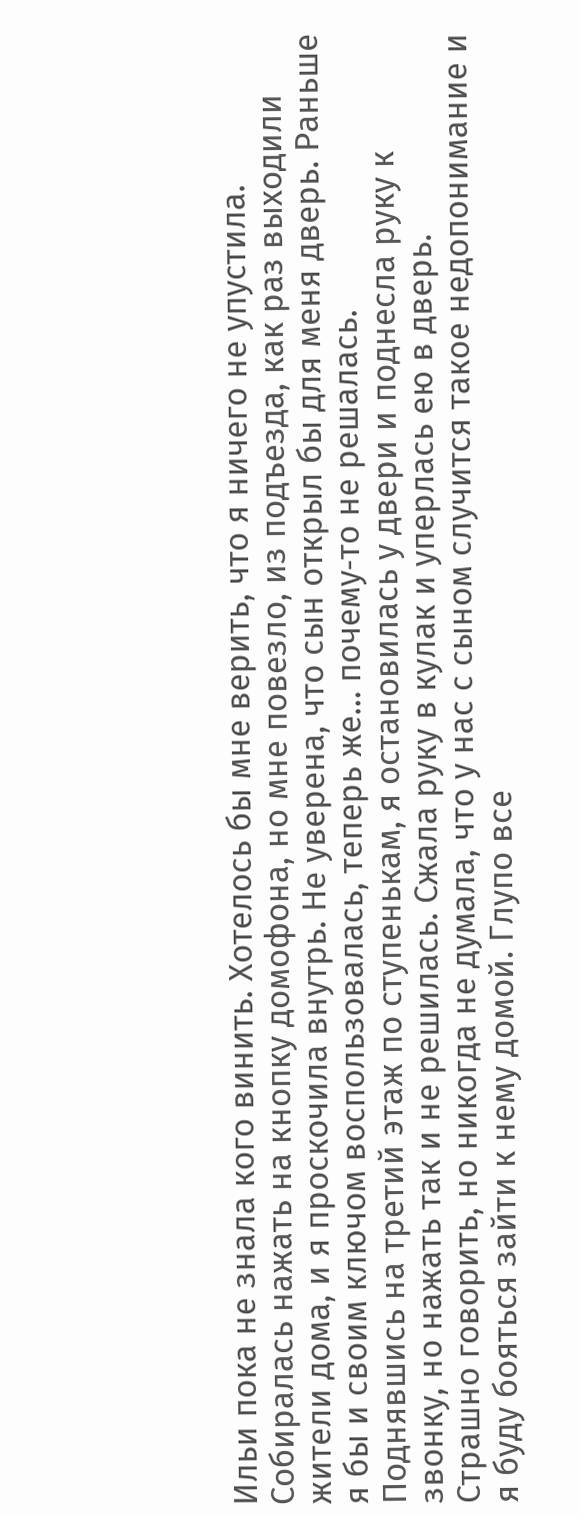Ильи пока не знала кого винить. Хотелось бы мне верить, что я ничего не упустила.
Собиралась нажать на кнопку домофона, но мне повезло, из подъезда, как раз выходили жители дома, и я проскочила внутрь. Не уверена, что сын открыл бы для меня дверь. Раньше я бы и своим ключом воспользовалась, теперь же… почему‐то не решалась.
Поднявшись на третий этаж по ступенькам, я остановилась у двери и поднесла руку к звонку, но нажать так и не решилась. Сжала руку в кулак и уперлась ею в дверь.
Страшно говорить, но никогда не думала, что у нас с сыном случится такое недопонимание и я буду бояться зайти к нему домой. Глупо все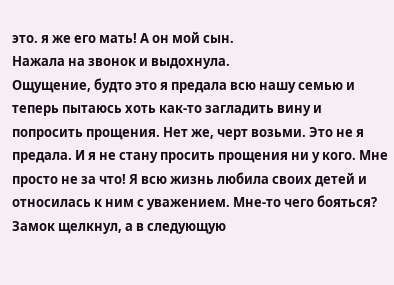это. я же его мать! А он мой сын.
Нажала на звонок и выдохнула.
Ощущение, будто это я предала всю нашу семью и теперь пытаюсь хоть как‐то загладить вину и попросить прощения. Нет же, черт возьми. Это не я предала. И я не стану просить прощения ни у кого. Мне просто не за что! Я всю жизнь любила своих детей и относилась к ним с уважением. Мне‐то чего бояться?
Замок щелкнул, а в следующую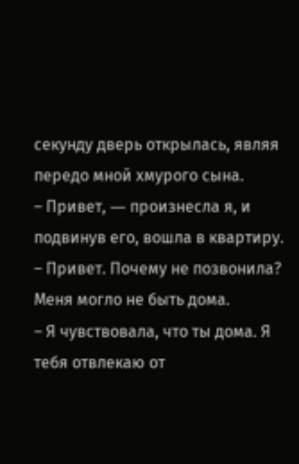секунду дверь открылась, являя передо мной хмурого сына.
– Привет, ― произнесла я, и подвинув его, вошла в квартиру.
– Привет. Почему не позвонила? Меня могло не быть дома.
– Я чувствовала, что ты дома. Я тебя отвлекаю от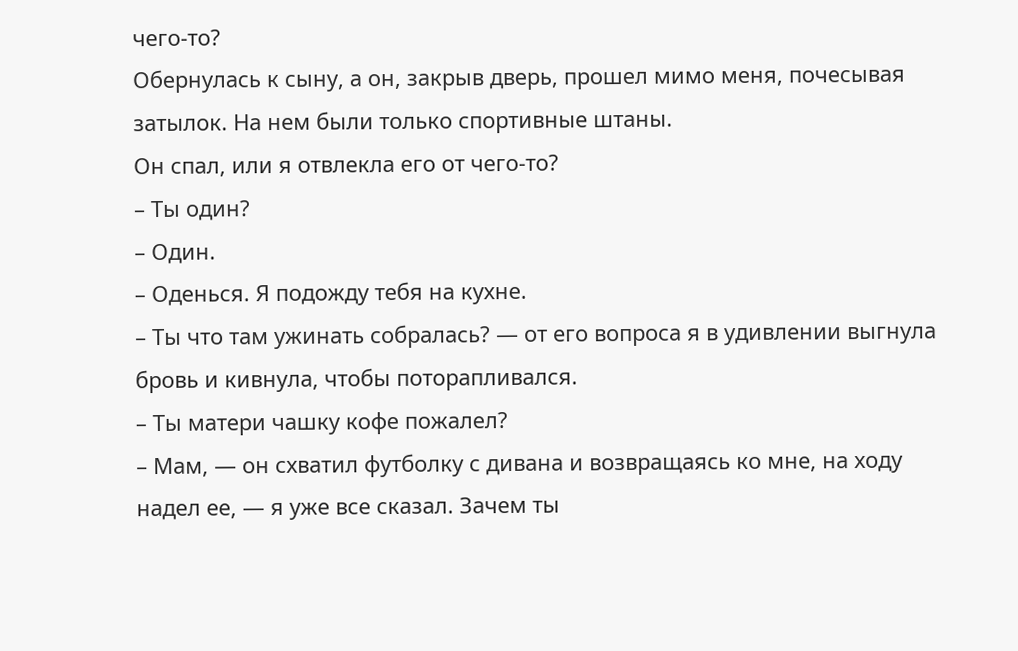чего‐то?
Обернулась к сыну, а он, закрыв дверь, прошел мимо меня, почесывая затылок. На нем были только спортивные штаны.
Он спал, или я отвлекла его от чего‐то?
– Ты один?
– Один.
– Оденься. Я подожду тебя на кухне.
– Ты что там ужинать собралась? ― от его вопроса я в удивлении выгнула бровь и кивнула, чтобы поторапливался.
– Ты матери чашку кофе пожалел?
– Мам, ― он схватил футболку с дивана и возвращаясь ко мне, на ходу надел ее, ― я уже все сказал. Зачем ты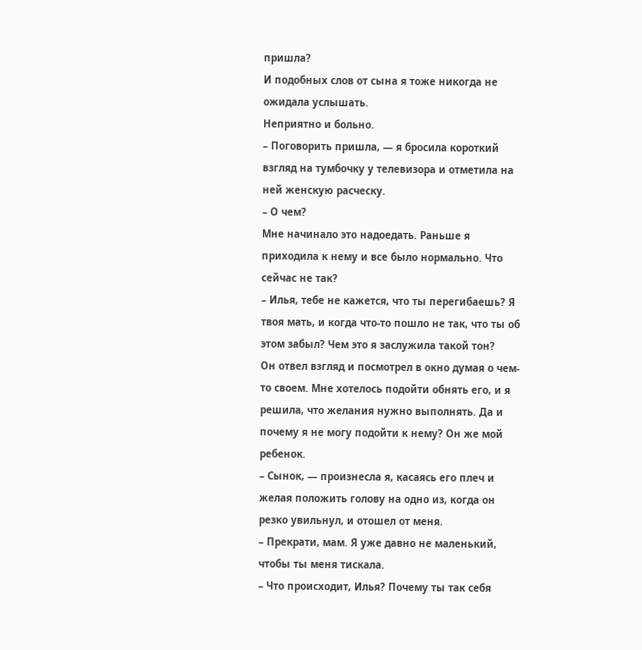пришла?
И подобных слов от сына я тоже никогда не ожидала услышать.
Неприятно и больно.
– Поговорить пришла, ― я бросила короткий взгляд на тумбочку у телевизора и отметила на ней женскую расческу.
– О чем?
Мне начинало это надоедать. Раньше я приходила к нему и все было нормально. Что сейчас не так?
– Илья, тебе не кажется, что ты перегибаешь? Я твоя мать, и когда что‐то пошло не так, что ты об этом забыл? Чем это я заслужила такой тон?
Он отвел взгляд и посмотрел в окно думая о чем‐то своем. Мне хотелось подойти обнять его, и я решила, что желания нужно выполнять. Да и почему я не могу подойти к нему? Он же мой ребенок.
– Сынок, ― произнесла я, касаясь его плеч и желая положить голову на одно из, когда он резко увильнул, и отошел от меня.
– Прекрати, мам. Я уже давно не маленький, чтобы ты меня тискала.
– Что происходит, Илья? Почему ты так себя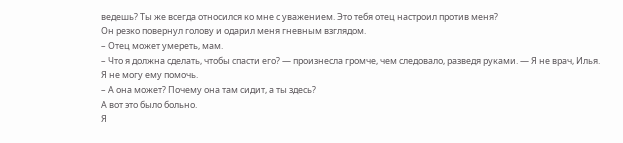ведешь? Ты же всегда относился ко мне с уважением. Это тебя отец настроил против меня?
Он резко повернул голову и одарил меня гневным взглядом.
– Отец может умереть, мам.
– Что я должна сделать, чтобы спасти его? ― произнесла громче, чем следовало, разведя руками. ― Я не врач, Илья. Я не могу ему помочь.
– А она может? Почему она там сидит, а ты здесь?
А вот это было больно.
Я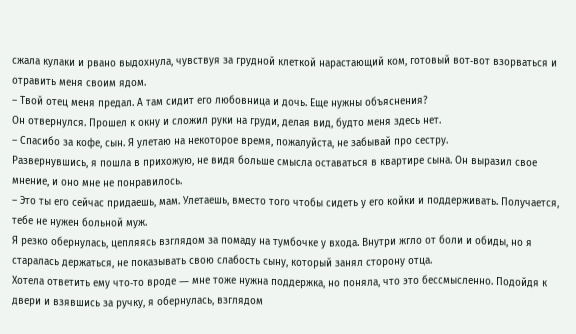сжала кулаки и рвано выдохнула, чувствуя за грудной клеткой нарастающий ком, готовый вот‐вот взорваться и отравить меня своим ядом.
– Твой отец меня предал. А там сидит его любовница и дочь. Еще нужны объяснения?
Он отвернулся. Прошел к окну и сложил руки на груди, делая вид, будто меня здесь нет.
– Спасибо за кофе, сын. Я улетаю на некоторое время, пожалуйста, не забывай про сестру.
Развернувшись, я пошла в прихожую, не видя больше смысла оставаться в квартире сына. Он выразил свое мнение, и оно мне не понравилось.
– Это ты его сейчас придаешь, мам. Улетаешь, вместо того чтобы сидеть у его койки и поддерживать. Получается, тебе не нужен больной муж.
Я резко обернулась, цепляясь взглядом за помаду на тумбочке у входа. Внутри жгло от боли и обиды, но я старалась держаться, не показывать свою слабость сыну, который занял сторону отца.
Хотела ответить ему что‐то вроде ― мне тоже нужна поддержка, но поняла, что это бессмысленно. Подойдя к двери и взявшись за ручку, я обернулась, взглядом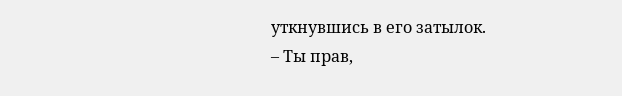уткнувшись в его затылок.
– Ты прав,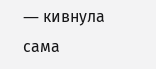― кивнула сама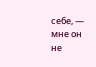себе, ― мне он не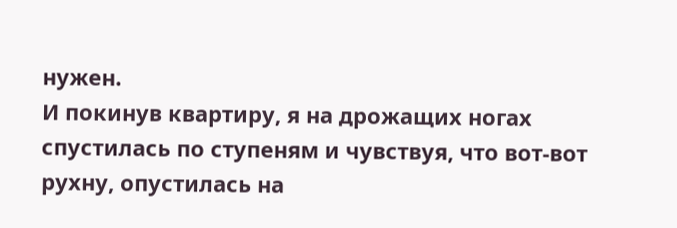нужен.
И покинув квартиру, я на дрожащих ногах спустилась по ступеням и чувствуя, что вот‐вот рухну, опустилась на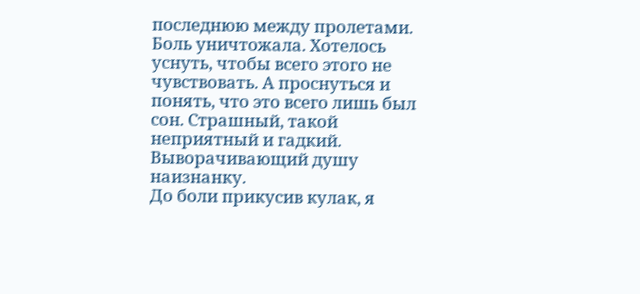последнюю между пролетами. Боль уничтожала. Хотелось уснуть, чтобы всего этого не чувствовать. А проснуться и понять, что это всего лишь был сон. Страшный, такой неприятный и гадкий. Выворачивающий душу наизнанку.
До боли прикусив кулак, я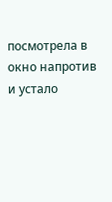посмотрела в окно напротив и устало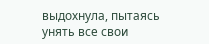выдохнула, пытаясь унять все свои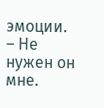эмоции.
– Не нужен он мне.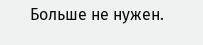Больше не нужен.